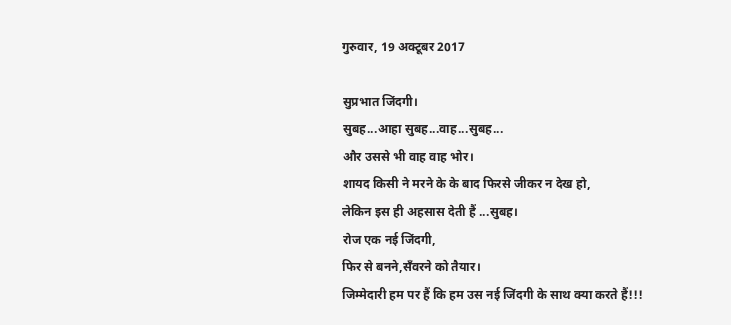गुरुवार, 19 अक्टूबर 2017

सुप्रभात जिंदगी।
सुबह...आहा सुबह...वाह...सुबह...
और उससे भी वाह वाह भोर।
शायद किसी ने मरने के के बाद फिरसे जीकर न देख हो,
लेकिन इस ही अहसास देती हैं ...सुबह।
रोज एक नई जिंदगी,
फिर से बनने,सँवरने को तैयार।
जिम्मेदारी हम पर हैं कि हम उस नई जिंदगी के साथ क्या करते हैं!!!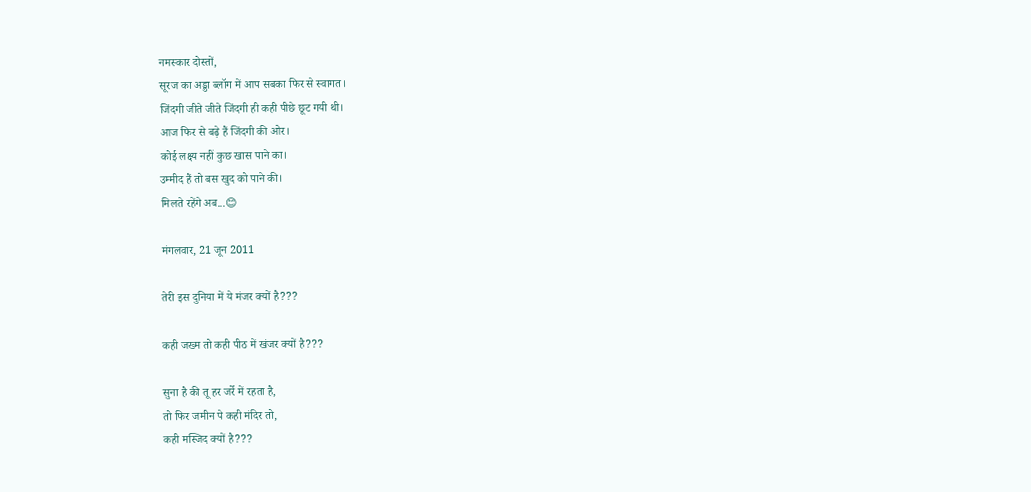नमस्कार दोस्तों,
सूरज का अड्डा ब्लॉग में आप सबका फिर से स्वागत।
जिंदगी जीते जीते जिंदगी ही कही पीछे छूट गयी थी।
आज फिर से बढ़े हैं जिंदगी की ओर।
कोई लक्ष्य नहीं कुछ खास पाने का।
उम्मीद हैं तो बस खुद को पाने की।
मिलते रहेंगे अब...😊

मंगलवार, 21 जून 2011

तेरी इस दुनिया में ये मंजर क्यों है???

कही जख्म तो कही पीठ में खंजर क्यों है???

सुना है की तू हर जर्रे में रहता है,
तो फिर जमीन पे कही मंदिर तो,
कही मस्जिद क्यों है???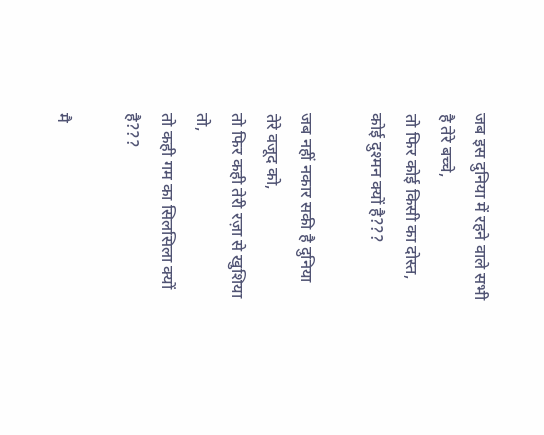जब इस दुनिया में रहने वाले सभी है तेरे बच्चे,
तो फिर कोई किसी का दोस्त,
कोई दुश्मन क्यों है???

जब नहीं नकार सकी है दुनिया तेरे वजूद को,
तो फिर कही तेरी रज़ा से खुशिया तो,
तो कही गम का सिलसिला क्यों है???

मै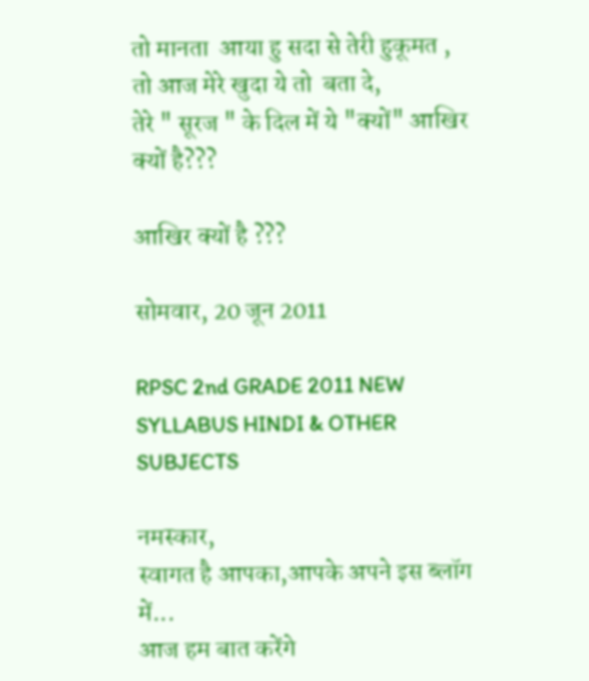तो मानता  आया हु सदा से तेरी हुकूमत ,
तो आज मेरे खुदा ये तो  बता दे,
तेरे " सूरज " के दिल में ये "क्यों" आखिर क्यों है???

आखिर क्यों है ???

सोमवार, 20 जून 2011

RPSC 2nd GRADE 2011 NEW SYLLABUS HINDI & OTHER SUBJECTS

नमस्कार,
स्वागत है आपका,आपके अपने इस ब्लॉग में...
आज हम बात करेंगे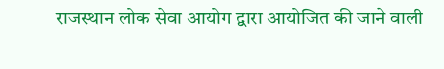राजस्थान लोक सेवा आयोग द्वारा आयोजित की जाने वाली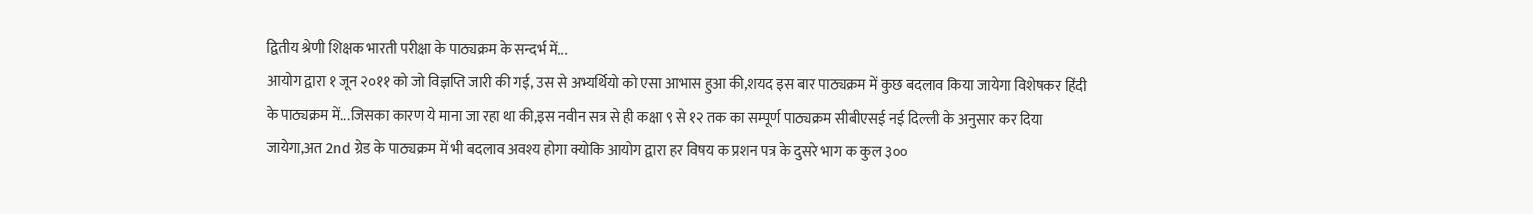द्वितीय श्रेणी शिक्षक भारती परीक्षा के पाठ्यक्रम के सन्दर्भ में...
आयोग द्वारा १ जून २०११ को जो विज्ञप्ति जारी की गई, उस से अभ्यर्थियो को एसा आभास हुआ की,शयद इस बार पाठ्यक्रम में कुछ बदलाव किया जायेगा विशेषकर हिंदी के पाठ्यक्रम में...जिसका कारण ये माना जा रहा था की,इस नवीन सत्र से ही कक्षा ९ से १२ तक का सम्पूर्ण पाठ्यक्रम सीबीएसई नई दिल्ली के अनुसार कर दिया जायेगा,अत 2nd ग्रेड के पाठ्यक्रम में भी बदलाव अवश्य होगा क्योकि आयोग द्वारा हर विषय क प्रशन पत्र के दुसरे भाग क कुल ३००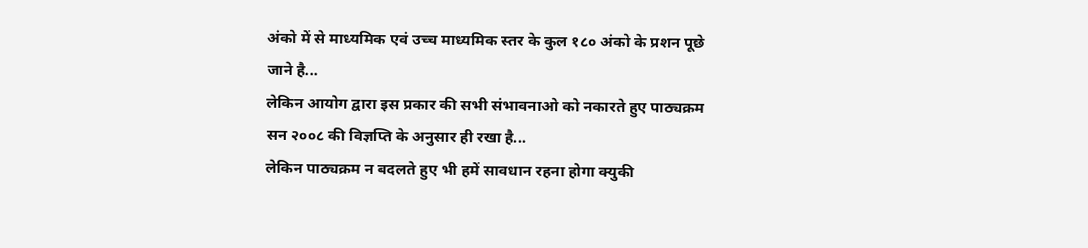अंको में से माध्यमिक एवं उच्च माध्यमिक स्तर के कुल १८० अंको के प्रशन पूछे जाने है...
लेकिन आयोग द्वारा इस प्रकार की सभी संभावनाओ को नकारते हुए पाठ्यक्रम सन २००८ की विज्ञप्ति के अनुसार ही रखा है...
लेकिन पाठ्यक्रम न बदलते हुए भी हमें सावधान रहना होगा क्युकी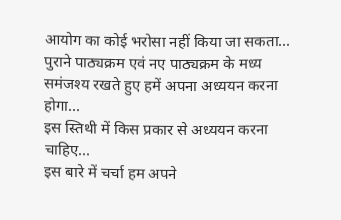आयोग का कोई भरोसा नहीं किया जा सकता...
पुराने पाठ्यक्रम एवं नए पाठ्यक्रम के मध्य समंजश्य रखते हुए हमें अपना अध्ययन करना होगा...
इस स्तिथी में किस प्रकार से अध्ययन करना चाहिए...
इस बारे में चर्चा हम अपने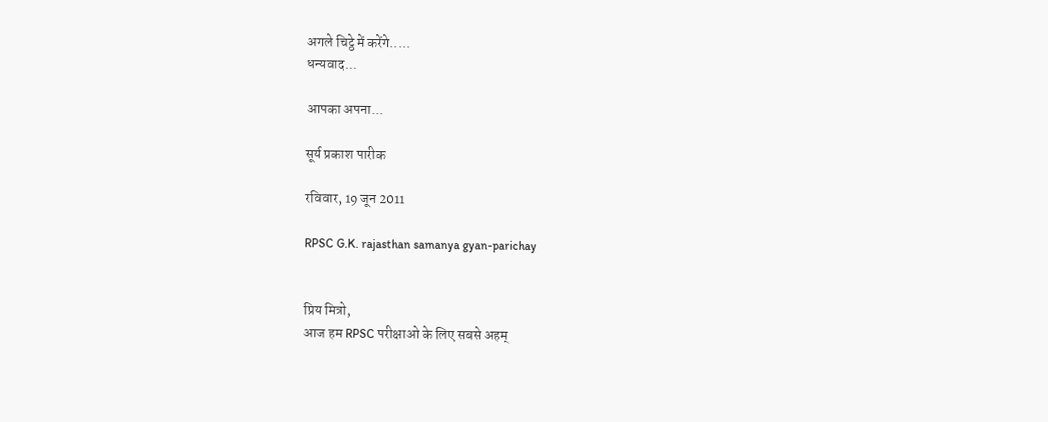अगले चिट्ठे में करेंगे.....
धन्यवाद...

आपका अपना...

सूर्य प्रकाश पारीक

रविवार, 19 जून 2011

RPSC G.K. rajasthan samanya gyan-parichay


प्रिय मित्रो,
आज हम RPSC परीक्षाओ के लिए सबसे अहम्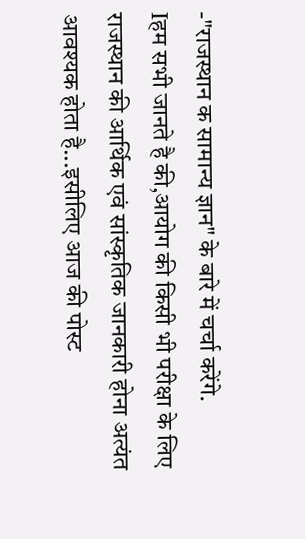-"राजस्थान क सामान्य ज्ञान" के बारे में चर्चा करेंगे.
Iहम सभी जानते है की,आयोग की किसी भी परीक्षा के लिए राजस्थान की आर्थिक एवं सांस्कृतिक जानकारी होना अत्यंत आवश्यक होता है...इसीलिए आज की पोस्ट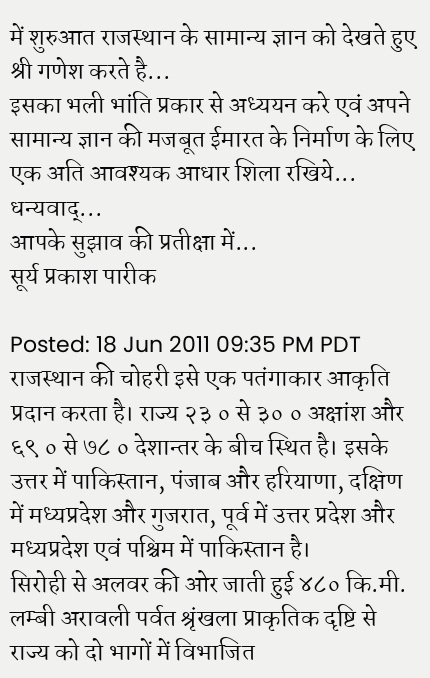में शुरुआत राजस्थान के सामान्य ज्ञान को देखते हुए श्री गणेश करते है...
इसका भली भांति प्रकार से अध्ययन करे एवं अपने सामान्य ज्ञान की मजबूत ईमारत के निर्माण के लिए एक अति आवश्यक आधार शिला रखिये...
धन्यवाद्...
आपके सुझाव की प्रतीक्षा में...
सूर्य प्रकाश पारीक

Posted: 18 Jun 2011 09:35 PM PDT
राजस्थान की चोहरी इसे एक पतंगाकार आकृति प्रदान करता है। राज्य २३ ० से ३० ० अक्षांश और ६९ ० से ७८ ० देशान्तर के बीच स्थित है। इसके उत्तर में पाकिस्तान, पंजाब और हरियाणा, दक्षिण में मध्यप्रदेश और गुजरात, पूर्व में उत्तर प्रदेश और मध्यप्रदेश एवं पश्चिम में पाकिस्तान है।
सिरोही से अलवर की ओर जाती हुई ४८० कि.मी. लम्बी अरावली पर्वत श्रृंखला प्राकृतिक दृष्टि से राज्य को दो भागों में विभाजित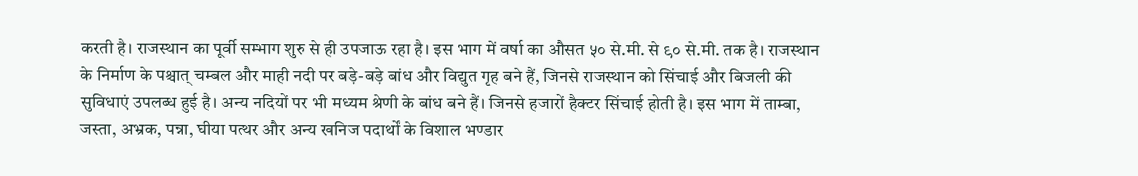करती है। राजस्थान का पूर्वी सम्भाग शुरु से ही उपजाऊ रहा है। इस भाग में वर्षा का औसत ५० से.मी. से ९० से.मी. तक है। राजस्थान के निर्माण के पश्चात् चम्बल और माही नदी पर बड़े-बड़े बांध और विद्युत गृह बने हैं, जिनसे राजस्थान को सिंचाई और बिजली की सुविधाएं उपलब्ध हुई है। अन्य नदियों पर भी मध्यम श्रेणी के बांध बने हैं। जिनसे हजारों हैक्टर सिंचाई होती है। इस भाग में ताम्बा, जस्ता, अभ्रक, पन्ना, घीया पत्थर और अन्य खनिज पदार्थों के विशाल भण्डार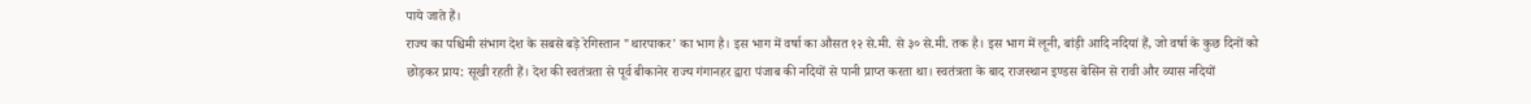पाये जाते हैं।
राज्य का पश्चिमी संभाग देश के सबसे बड़े रेगिस्तान "थारपाकर' का भाग है। इस भाग में वर्षा का औसत १२ से.मी. से ३० से.मी. तक है। इस भाग में लूनी, बांड़ी आदि नदियां हैं, जो वर्षा के कुछ दिनों को छोड़कर प्राय: सूखी रहती हैं। देश की स्वतंत्रता से पूर्व बीकानेर राज्य गंगानहर द्वारा पंजाब की नदियों से पानी प्राप्त करता था। स्वतंत्रता के बाद राजस्थान इण्डस बेसिन से रावी और व्यास नदियों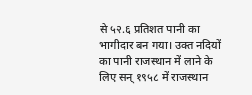से ५२.६ प्रतिशत पानी का भागीदार बन गया। उक्त नदियों का पानी राजस्थान में लाने के लिए सन् १९५८ में राजस्थान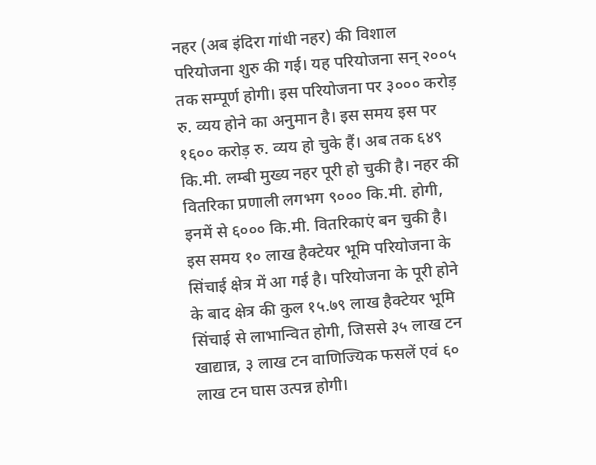नहर (अब इंदिरा गांधी नहर) की विशाल परियोजना शुरु की गई। यह परियोजना सन् २००५ तक सम्पूर्ण होगी। इस परियोजना पर ३००० करोड़ रु. व्यय होने का अनुमान है। इस समय इस पर १६०० करोड़ रु. व्यय हो चुके हैं। अब तक ६४९ कि.मी. लम्बी मुख्य नहर पूरी हो चुकी है। नहर की वितरिका प्रणाली लगभग ९००० कि.मी. होगी, इनमें से ६००० कि.मी. वितरिकाएं बन चुकी है। इस समय १० लाख हैक्टेयर भूमि परियोजना के सिंचाई क्षेत्र में आ गई है। परियोजना के पूरी होने के बाद क्षेत्र की कुल १५.७९ लाख हैक्टेयर भूमि सिंचाई से लाभान्वित होगी, जिससे ३५ लाख टन खाद्यान्न, ३ लाख टन वाणिज्यिक फसलें एवं ६० लाख टन घास उत्पन्न होगी।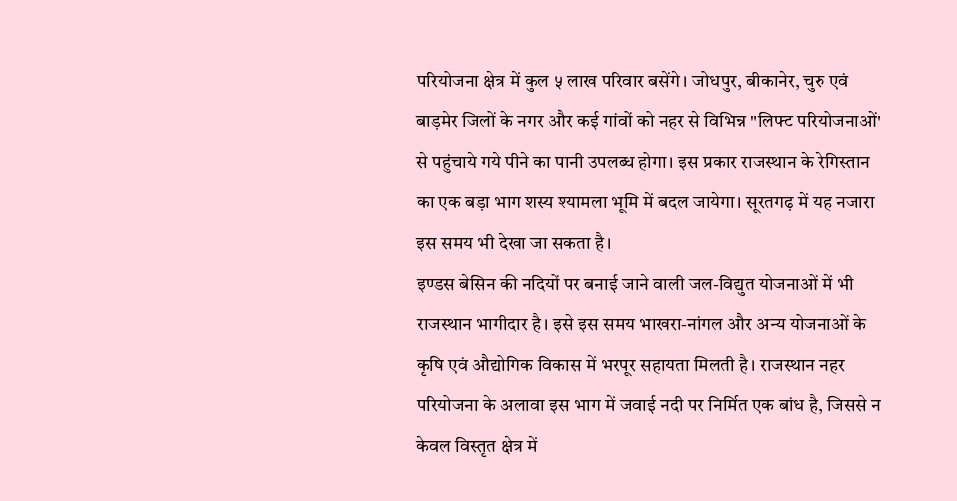परियोजना क्षेत्र में कुल ५ लाख परिवार बसेंगे। जोधपुर, बीकानेर, चुरु एवं बाड़मेर जिलों के नगर और कई गांवों को नहर से विभिन्न "लिफ्ट परियोजनाओं' से पहुंचाये गये पीने का पानी उपलब्ध होगा। इस प्रकार राजस्थान के रेगिस्तान का एक बड़ा भाग शस्य श्यामला भूमि में बदल जायेगा। सूरतगढ़ में यह नजारा इस समय भी देखा जा सकता है।
इण्डस बेसिन की नदियों पर बनाई जाने वाली जल-विद्युत योजनाओं में भी राजस्थान भागीदार है। इसे इस समय भाखरा-नांगल और अन्य योजनाओं के कृषि एवं औद्योगिक विकास में भरपूर सहायता मिलती है। राजस्थान नहर परियोजना के अलावा इस भाग में जवाई नदी पर निर्मित एक बांध है, जिससे न केवल विस्तृत क्षेत्र में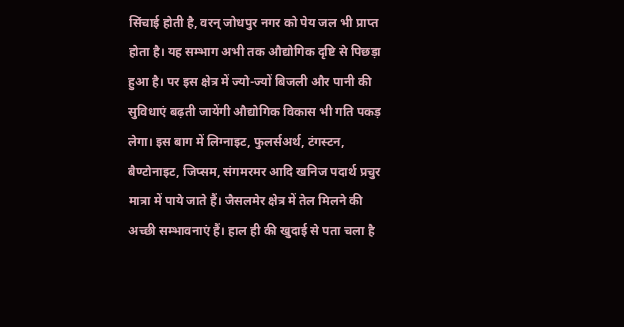सिंचाई होती है, वरन् जोधपुर नगर को पेय जल भी प्राप्त होता है। यह सम्भाग अभी तक औद्योगिक दृष्टि से पिछड़ा हुआ है। पर इस क्षेत्र में ज्यो-ज्यों बिजली और पानी की सुविधाएं बढ़ती जायेंगी औद्योगिक विकास भी गति पकड़ लेगा। इस बाग में लिग्नाइट, फुलर्सअर्थ, टंगस्टन, बैण्टोनाइट, जिप्सम, संगमरमर आदि खनिज पदार्थ प्रचुर मात्रा में पाये जाते हैं। जैसलमेर क्षेत्र में तेल मिलने की अच्छी सम्भावनाएं हैं। हाल ही की खुदाई से पता चला है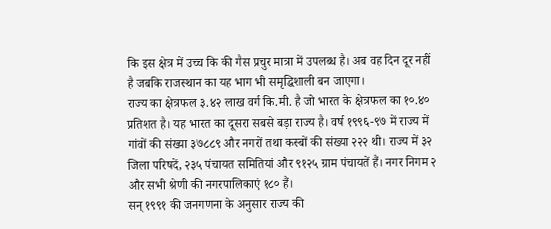कि इस क्षेत्र में उच्च कि की गैस प्रचुर मात्रा में उपलब्ध है। अब वह दिन दूर नहीं है जबकि राजस्थान का यह भाग भी समृद्धिशाली बन जाएगा।
राज्य का क्षेत्रफल ३.४२ लाख वर्ग कि.मी. है जो भारत के क्षेत्रफल का १०.४० प्रतिशत है। यह भारत का दूसरा सबसे बड़ा राज्य है। वर्ष १९९६-९७ में राज्य में गांवों की संख्या ३७८८९ और नगरों तथा कस्बों की संख्या २२२ थी। राज्य में ३२ जिला परिषदें, २३५ पंचायत समितियां और ९१२५ ग्राम पंचायतें हैं। नगर निगम २ और सभी श्रेणी की नगरपालिकाएं १८० हैं।
सन् १९९१ की जनगणना के अनुसार राज्य की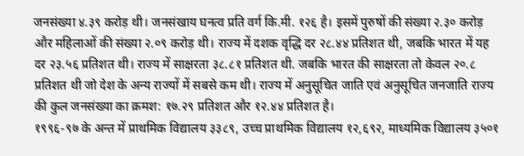जनसंख्या ४.३९ करोड़ थी। जनसंखाय घनत्व प्रति वर्ग कि.मी. १२६ है। इसमें पुरुषों की संख्या २.३० करोड़ और महिलाओं की संख्या २.०९ करोड़ थी। राज्य में दशक वृद्धि दर २८.४४ प्रतिशत थी, जबकि भारत में यह दर २३.५६ प्रतिशत थी। राज्य में साक्षरता ३८.८१ प्रतिशत थी. जबकि भारत की साक्षरता तो केवल २०.८ प्रतिशत थी जो देश के अन्य राज्यों में सबसे कम थी। राज्य में अनुसूचित जाति एवं अनुसूचित जनजाति राज्य की कुल जनसंख्या का क्रमश: १७.२९ प्रतिशत और १२.४४ प्रतिशत है।
१९९६-९७ के अन्त में प्राथमिक विद्यालय ३३८९, उच्च प्राथमिक विद्यालय १२,६९२, माध्यमिक विद्यालय ३५०१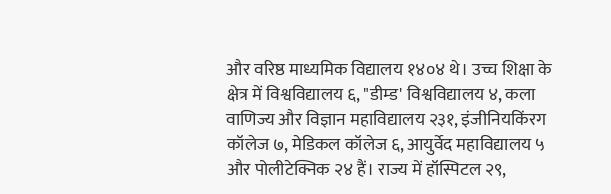और वरिष्ठ माध्यमिक विद्यालय १४०४ थे। उच्च शिक्षा के क्षेत्र में विश्वविद्यालय ६, "डीम्ड' विश्वविद्यालय ४, कला वाणिज्य और विज्ञान महाविद्यालय २३१, इंजीनियकिंरग कॉलेज ७, मेडिकल कॉलेज ६, आयुर्वेद महाविद्यालय ५ और पोलीटेक्निक २४ हैं। राज्य में हॉस्पिटल २९,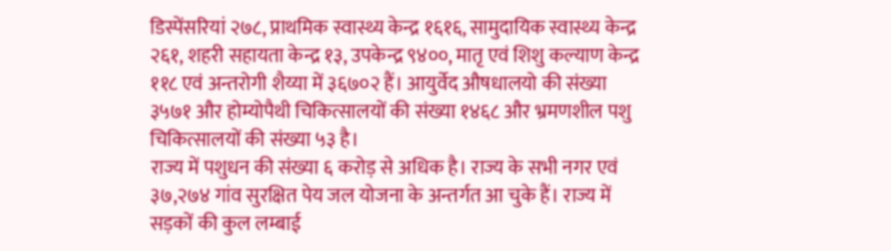डिस्पेंसरियां २७८, प्राथमिक स्वास्थ्य केन्द्र १६१६, सामुदायिक स्वास्थ्य केन्द्र २६१, शहरी सहायता केन्द्र १३, उपकेन्द्र ९४००, मातृ एवं शिशु कल्याण केन्द्र ११८ एवं अन्तरोगी शैय्या में ३६७०२ हैं। आयुर्वेद औषधालयो की संख्या ३५७१ और होम्योपैथी चिकित्सालयों की संख्या १४६८ और भ्रमणशील पशु चिकित्सालयों की संख्या ५३ है।
राज्य में पशुधन की संख्या ६ करोड़ से अधिक है। राज्य के सभी नगर एवं ३७,२७४ गांव सुरक्षित पेय जल योजना के अन्तर्गत आ चुके हैं। राज्य में सड़कों की कुल लम्बाई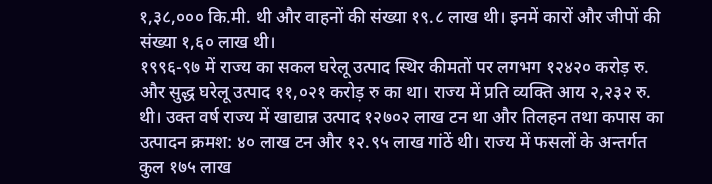१,३८,००० कि.मी. थी और वाहनों की संख्या १९.८ लाख थी। इनमें कारों और जीपों की संख्या १,६० लाख थी।
१९९६-९७ में राज्य का सकल घरेलू उत्पाद स्थिर कीमतों पर लगभग १२४२० करोड़ रु. और सुद्ध घरेलू उत्पाद ११,०२१ करोड़ रु का था। राज्य में प्रति व्यक्ति आय २,२३२ रु. थी। उक्त वर्ष राज्य में खाद्यान्न उत्पाद १२७०२ लाख टन था और तिलहन तथा कपास का उत्पादन क्रमश: ४० लाख टन और १२.९५ लाख गांठें थी। राज्य में फसलों के अन्तर्गत कुल १७५ लाख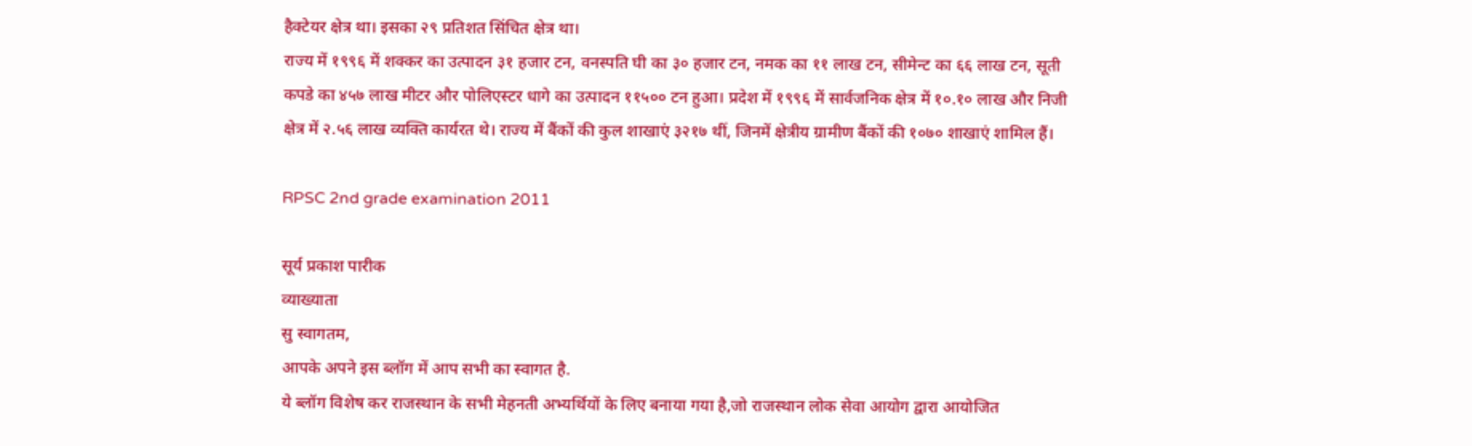हैक्टेयर क्षेत्र था। इसका २९ प्रतिशत सिंचित क्षेत्र था।
राज्य में १९९६ में शक्कर का उत्पादन ३१ हजार टन, वनस्पति घी का ३० हजार टन, नमक का ११ लाख टन, सीमेन्ट का ६६ लाख टन, सूती कपडे का ४५७ लाख मीटर और पोलिएस्टर धागे का उत्पादन ११५०० टन हुआ। प्रदेश में १९९६ में सार्वजनिक क्षेत्र में १०.१० लाख और निजी क्षेत्र में २.५६ लाख व्यक्ति कार्यरत थे। राज्य में बैंकों की कुल शाखाएं ३२१७ थीं, जिनमें क्षेत्रीय ग्रामीण बैंकों की १०७० शाखाएं शामिल हैं।

RPSC 2nd grade examination 2011

सूर्य प्रकाश पारीक
व्याख्याता
सु स्वागतम,
आपके अपने इस ब्लॉग में आप सभी का स्वागत है.
ये ब्लॉग विशेष कर राजस्थान के सभी मेहनती अभ्यर्थियों के लिए बनाया गया है,जो राजस्थान लोक सेवा आयोग द्वारा आयोजित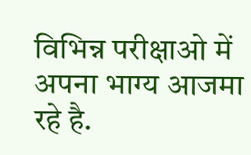विभिन्न परीक्षाओ में अपना भाग्य आजमा रहे है.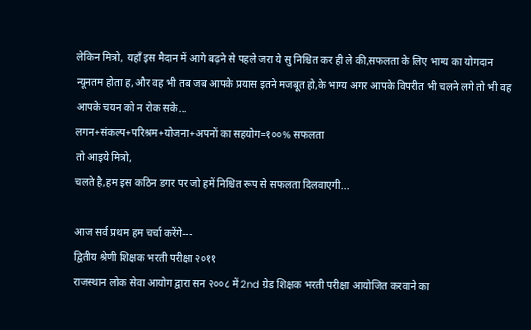लेकिन मित्रो, यहाँ इस मैदान में आगे बढ़ने से पहले जरा ये सु निश्चित कर ही ले की,सफलता के लिए भाग्य का योगदान न्यूनतम होता ह,और वह भी तब जब आपके प्रयास इतने मजबूत हो,के भाग्य अगर आपके विपरीत भी चलने लगे तो भी वह आपके चयन को न रोक सके...
लगन+संकल्प+परिश्रम+योजना+अपनों का सहयोग=१००% सफलता
तो आइये मित्रो,
चलते है,हम इस कठिन डगर पर जो हमें निश्चित रूप से सफलता दिलवाएगी...

आज सर्व प्रथम हम चर्चा करेंगे---
द्वितीय श्रेणी शिक्षक भरती परीक्षा २०११
राजस्थान लोक सेवा आयोग द्वारा सन २००८ में 2nd ग्रेड शिक्षक भरती परीक्षा आयोजित करवाने का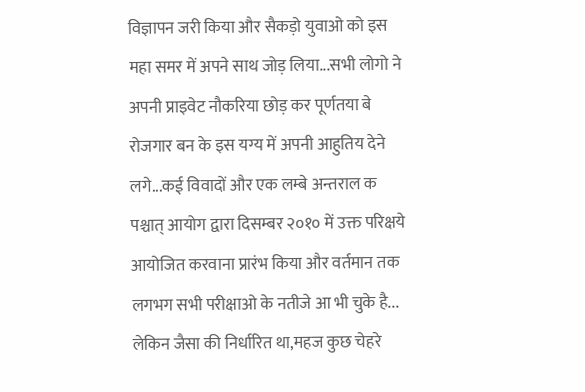विज्ञापन जरी किया और सैकड़ो युवाओ को इस महा समर में अपने साथ जोड़ लिया...सभी लोगो ने अपनी प्राइवेट नौकरिया छोड़ कर पूर्णतया बे रोजगार बन के इस यग्य में अपनी आहुतिय देने लगे...कई विवादों और एक लम्बे अन्तराल क पश्चात् आयोग द्वारा दिसम्बर २०१० में उक्त परिक्षये आयोजित करवाना प्रारंभ किया और वर्तमान तक लगभग सभी परीक्षाओ के नतीजे आ भी चुके है...
लेकिन जैसा की निर्धारित था,महज कुछ चेहरे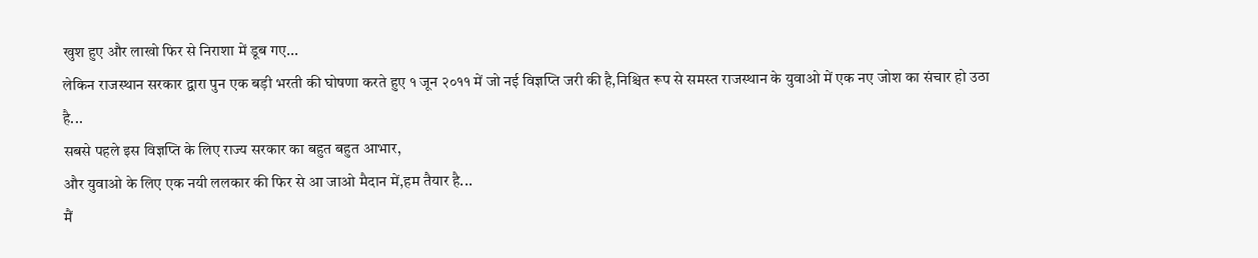खुश हुए और लाखो फिर से निराशा में डूब गए...
लेकिन राजस्थान सरकार द्वारा पुन एक बड़ी भरती की घोषणा करते हुए १ जून २०११ में जो नई विज्ञप्ति जरी की है,निश्चित रूप से समस्त राजस्थान के युवाओ में एक नए जोश का संचार हो उठा है...
सबसे पहले इस विज्ञप्ति के लिए राज्य सरकार का बहुत बहुत आभार,
और युवाओ के लिए एक नयी ललकार की फिर से आ जाओ मैदान में,हम तैयार है...
मैं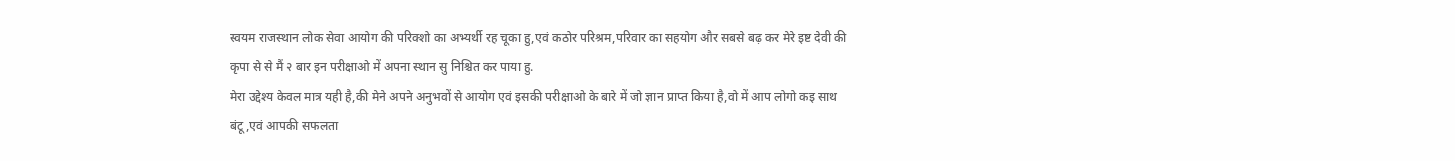स्वयम राजस्थान लोक सेवा आयोग की परिक्शो का अभ्यर्थी रह चूका हु,एवं कठोर परिश्रम,परिवार का सहयोग और सबसे बढ़ कर मेरे इष्ट देवी की कृपा से से मैं २ बार इन परीक्षाओ में अपना स्थान सु निश्चित कर पाया हु.
मेरा उद्देश्य केवल मात्र यही है,की मेने अपने अनुभवों से आयोग एवं इसकी परीक्षाओ के बारे में जो ज्ञान प्राप्त किया है,वो में आप लोगो कइ साथ बंटू,एवं आपकी सफलता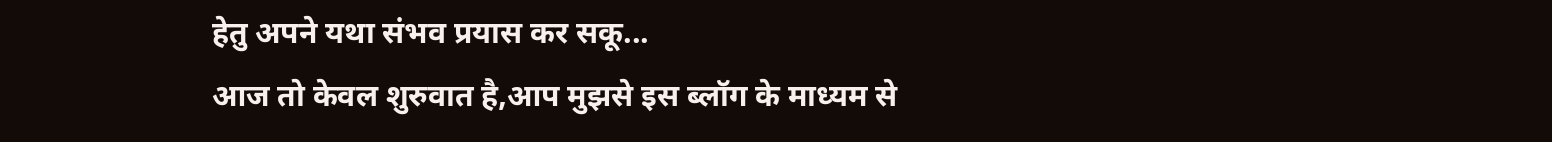हेतु अपने यथा संभव प्रयास कर सकू...
आज तो केवल शुरुवात है,आप मुझसे इस ब्लॉग के माध्यम से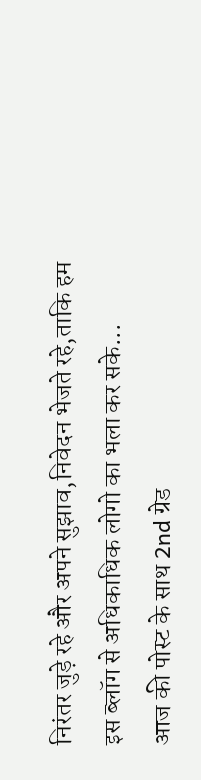निरंतर जुड़े रहे और अपने सुझाव,निवेदन भेजते रहे,ताकि हम इस ब्लॉग से अधिकाधिक लोगो का भला कर सके...
आज की पोस्ट के साथ 2nd ग्रेड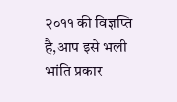२०११ की विज्ञप्ति है,आप इसे भली भांति प्रकार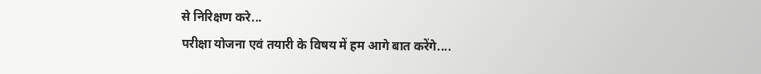से निरिक्षण करे...
परीक्षा योजना एवं तयारी के विषय में हम आगे बात करेंगे....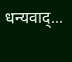धन्यवाद्...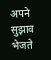अपने सुझाव भेजते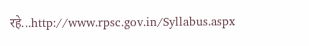रहे...http://www.rpsc.gov.in/Syllabus.aspx